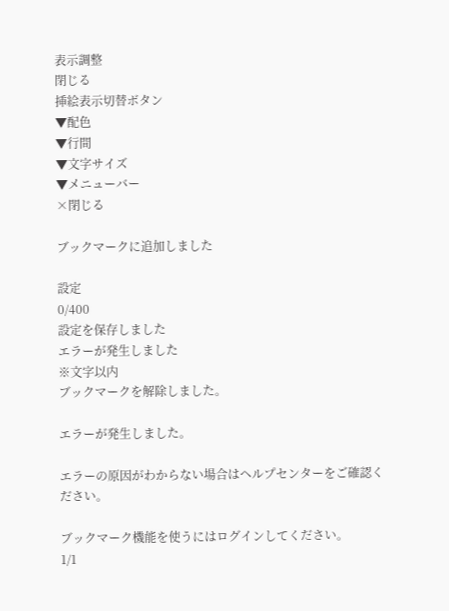表示調整
閉じる
挿絵表示切替ボタン
▼配色
▼行間
▼文字サイズ
▼メニューバー
×閉じる

ブックマークに追加しました

設定
0/400
設定を保存しました
エラーが発生しました
※文字以内
ブックマークを解除しました。

エラーが発生しました。

エラーの原因がわからない場合はヘルプセンターをご確認ください。

ブックマーク機能を使うにはログインしてください。
1/1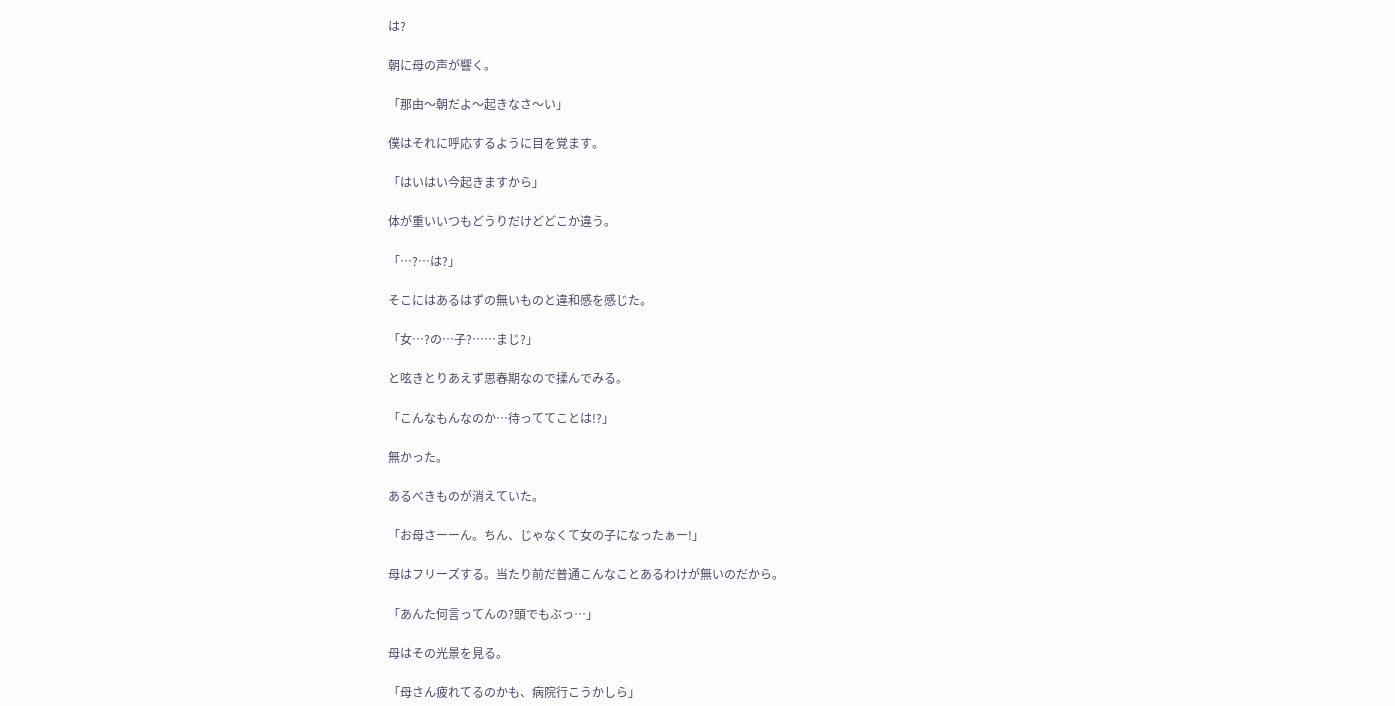は?

朝に母の声が響く。

「那由〜朝だよ〜起きなさ〜い」

僕はそれに呼応するように目を覚ます。

「はいはい今起きますから」

体が重いいつもどうりだけどどこか違う。

「…?…は?」

そこにはあるはずの無いものと違和感を感じた。

「女…?の…子?……まじ?」

と呟きとりあえず思春期なので揉んでみる。

「こんなもんなのか…待っててことは!?」

無かった。

あるべきものが消えていた。

「お母さーーん。ちん、じゃなくて女の子になったぁー!」

母はフリーズする。当たり前だ普通こんなことあるわけが無いのだから。

「あんた何言ってんの?頭でもぶっ…」

母はその光景を見る。

「母さん疲れてるのかも、病院行こうかしら」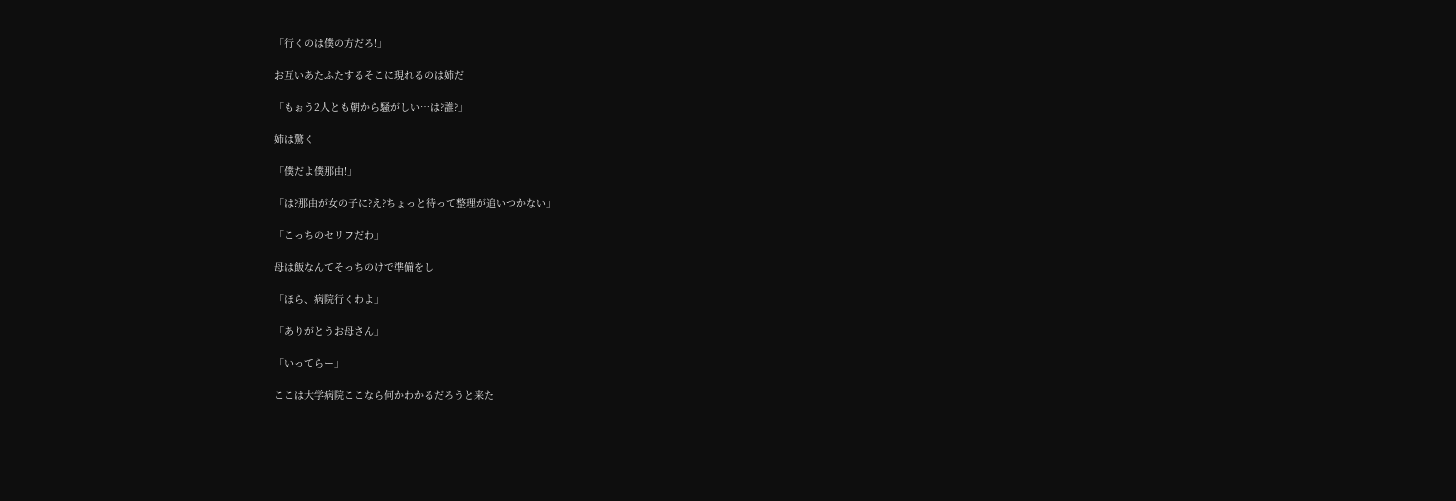「行くのは僕の方だろ!」

お互いあたふたするそこに現れるのは姉だ

「もぉう2人とも朝から騒がしい…は?誰?」

姉は驚く

「僕だよ僕那由!」

「は?那由が女の子に?え?ちょっと待って整理が追いつかない」

「こっちのセリフだわ」

母は飯なんてそっちのけで準備をし

「ほら、病院行くわよ」

「ありがとうお母さん」

「いってらー」

ここは大学病院ここなら何かわかるだろうと来た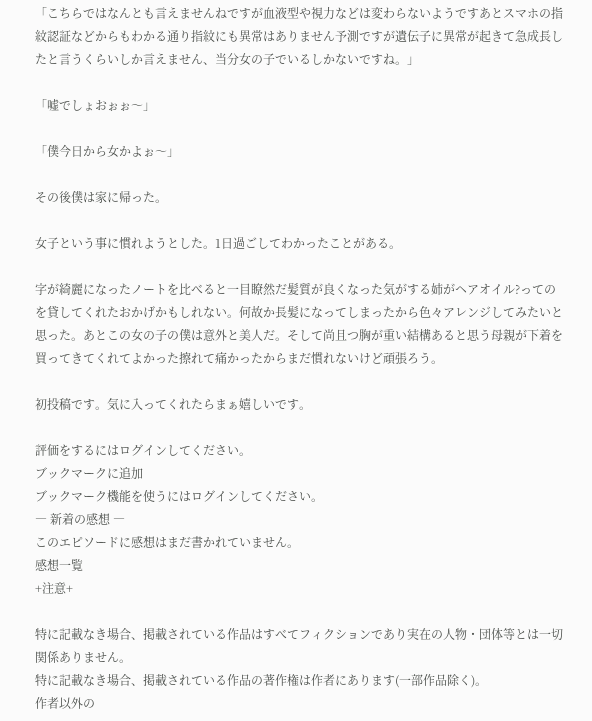「こちらではなんとも言えませんねですが血液型や視力などは変わらないようですあとスマホの指紋認証などからもわかる通り指紋にも異常はありません予測ですが遺伝子に異常が起きて急成長したと言うくらいしか言えません、当分女の子でいるしかないですね。」

「嘘でしょおぉぉ〜」

「僕今日から女かよぉ〜」

その後僕は家に帰った。

女子という事に慣れようとした。1日過ごしてわかったことがある。

字が綺麗になったノートを比べると一目瞭然だ髪質が良くなった気がする姉がヘアオイル?ってのを貸してくれたおかげかもしれない。何故か長髪になってしまったから色々アレンジしてみたいと思った。あとこの女の子の僕は意外と美人だ。そして尚且つ胸が重い結構あると思う母親が下着を買ってきてくれてよかった擦れて痛かったからまだ慣れないけど頑張ろう。

初投稿です。気に入ってくれたらまぁ嬉しいです。

評価をするにはログインしてください。
ブックマークに追加
ブックマーク機能を使うにはログインしてください。
― 新着の感想 ―
このエピソードに感想はまだ書かれていません。
感想一覧
+注意+

特に記載なき場合、掲載されている作品はすべてフィクションであり実在の人物・団体等とは一切関係ありません。
特に記載なき場合、掲載されている作品の著作権は作者にあります(一部作品除く)。
作者以外の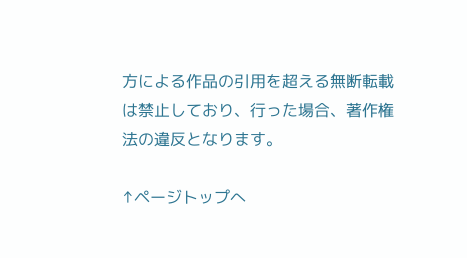方による作品の引用を超える無断転載は禁止しており、行った場合、著作権法の違反となります。

↑ページトップへ